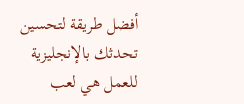أفضل طريقة لتحسين تحدثك بالإنجليزية للعمل هي لعب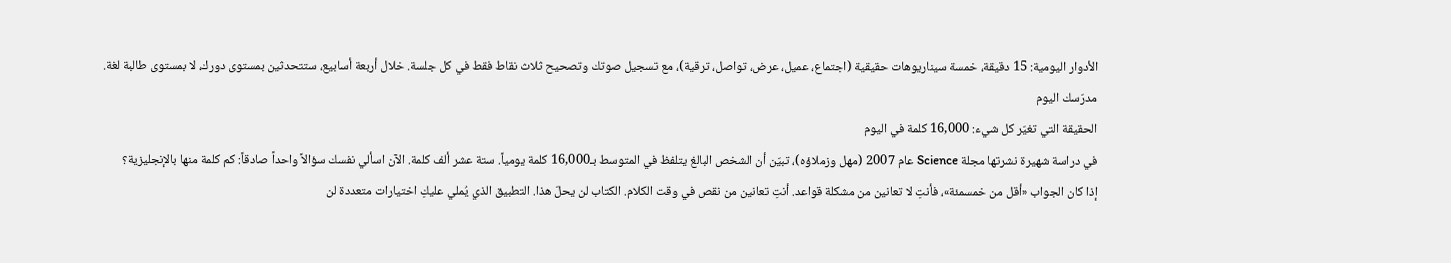الأدوار اليومية: 15 دقيقة، خمسة سيناريوهات حقيقية (اجتماع، عميل، عرض، تواصل، ترقية)، مع تسجيل صوتك وتصحيح ثلاث نقاط فقط في كل جلسة. خلال أربعة أسابيع، ستتحدثين بمستوى دورك، لا بمستوى طالبة لغة.
مدرّسك اليوم
الحقيقة التي تغيّر كل شيء: 16,000 كلمة في اليوم
في دراسة شهيرة نشرتها مجلة Science عام 2007 (مهل وزملاؤه)، تبيّن أن الشخص البالغ يتلفظ في المتوسط بـ16,000 كلمة يومياً. ستة عشر ألف كلمة. الآن اسألي نفسك سؤالاً واحداً صادقاً: كم كلمة منها بالإنجليزية؟
إذا كان الجواب «أقل من خمسمئة»، فأنتِ لا تعانين من مشكلة قواعد. أنتِ تعانين من نقص في وقت الكلام. الكتاب لن يحلّ هذا. التطبيق الذي يُملي عليكِ اختيارات متعددة لن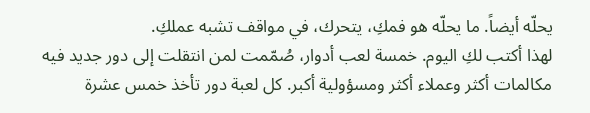يحلّه أيضاً. ما يحلّه هو فمكِ، يتحرك، في مواقف تشبه عملكِ.
لهذا أكتب لكِ اليوم. خمسة لعب أدوار، صُمّمت لمن انتقلت إلى دور جديد فيه مكالمات أكثر وعملاء أكثر ومسؤولية أكبر. كل لعبة دور تأخذ خمس عشرة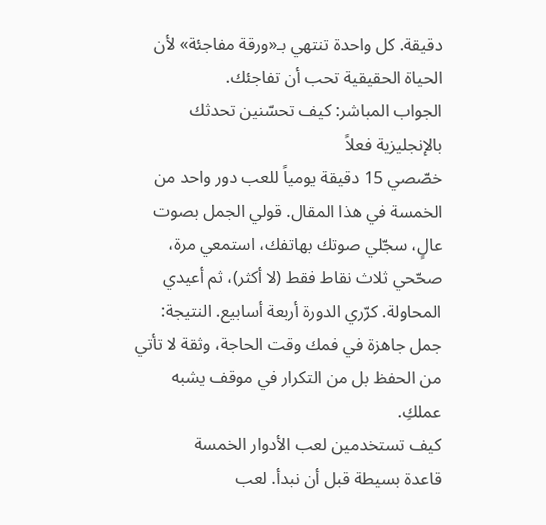دقيقة. كل واحدة تنتهي بـ«ورقة مفاجئة» لأن الحياة الحقيقية تحب أن تفاجئك.
الجواب المباشر: كيف تحسّنين تحدثك بالإنجليزية فعلاً
خصّصي 15 دقيقة يومياً للعب دور واحد من الخمسة في هذا المقال. قولي الجمل بصوت عالٍ، سجّلي صوتك بهاتفك، استمعي مرة، صحّحي ثلاث نقاط فقط (لا أكثر)، ثم أعيدي المحاولة. كرّري الدورة أربعة أسابيع. النتيجة: جمل جاهزة في فمك وقت الحاجة، وثقة لا تأتي من الحفظ بل من التكرار في موقف يشبه عملكِ.
كيف تستخدمين لعب الأدوار الخمسة
قاعدة بسيطة قبل أن نبدأ. لعب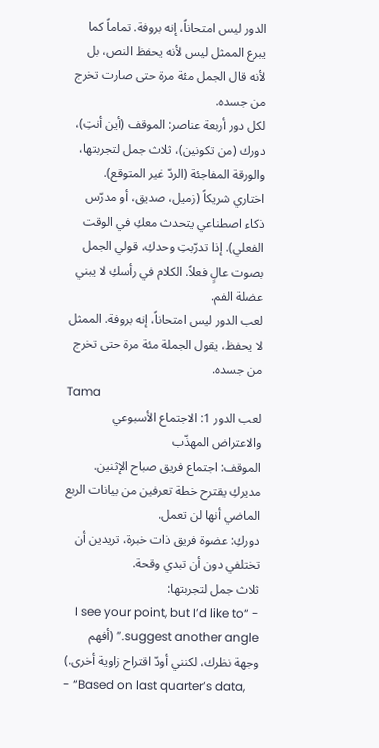الدور ليس امتحاناً، إنه بروفة. تماماً كما يبرع الممثل ليس لأنه يحفظ النص، بل لأنه قال الجمل مئة مرة حتى صارت تخرج من جسده.
لكل دور أربعة عناصر: الموقف (أين أنتِ)، دورك (من تكونين)، ثلاث جمل لتجربتها، والورقة المفاجئة (الردّ غير المتوقع).
اختاري شريكاً (زميل، صديق، أو مدرّس ذكاء اصطناعي يتحدث معكِ في الوقت الفعلي). إذا تدرّبتِ وحدكِ، قولي الجمل بصوت عالٍ فعلاً. الكلام في رأسكِ لا يبني عضلة الفم.
لعب الدور ليس امتحاناً، إنه بروفة. الممثل لا يحفظ، يقول الجملة مئة مرة حتى تخرج من جسده.
Tama
لعب الدور 1: الاجتماع الأسبوعي والاعتراض المهذّب
الموقف: اجتماع فريق صباح الإثنين. مديركِ يقترح خطة تعرفين من بيانات الربع الماضي أنها لن تعمل.
دوركِ: عضوة فريق ذات خبرة، تريدين أن تختلفي دون أن تبدي وقحة.
ثلاث جمل لتجربتها:
- “I see your point, but I’d like to suggest another angle.” (أفهم وجهة نظرك، لكنني أودّ اقتراح زاوية أخرى.)
- “Based on last quarter’s data,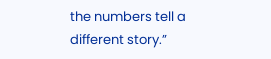the numbers tell a different story.”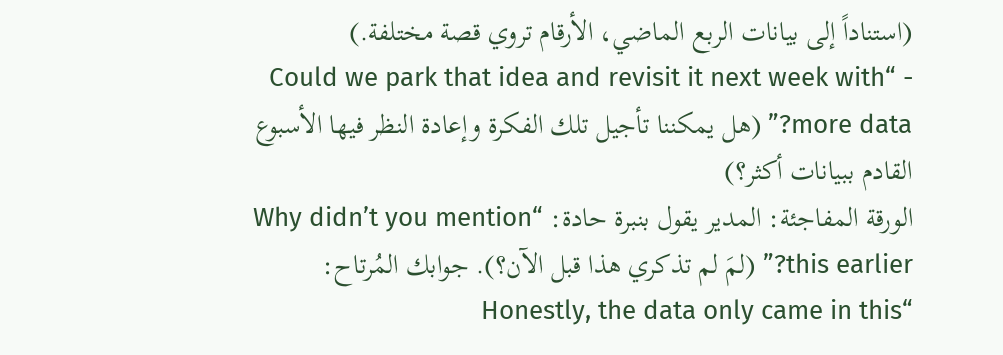(استناداً إلى بيانات الربع الماضي، الأرقام تروي قصة مختلفة.)
- “Could we park that idea and revisit it next week with more data?” (هل يمكننا تأجيل تلك الفكرة وإعادة النظر فيها الأسبوع القادم ببيانات أكثر؟)
الورقة المفاجئة: المدير يقول بنبرة حادة: “Why didn’t you mention this earlier?” (لمَ لم تذكري هذا قبل الآن؟). جوابك المُرتاح: “Honestly, the data only came in this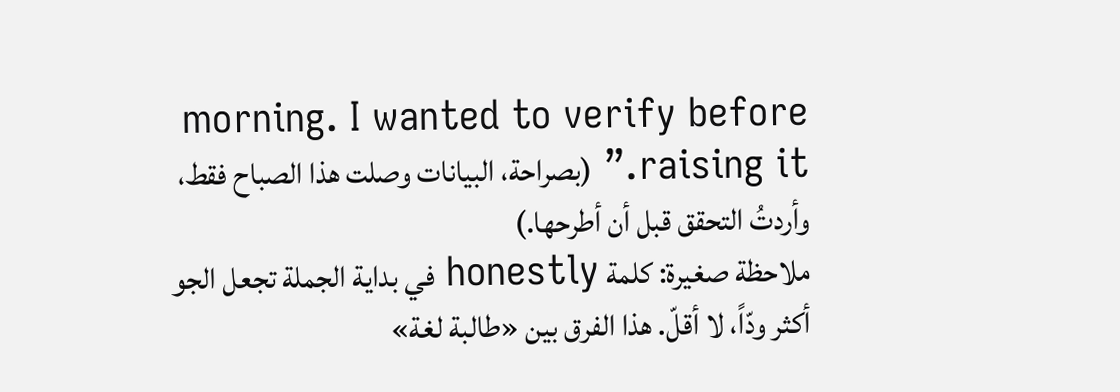morning. I wanted to verify before raising it.” (بصراحة، البيانات وصلت هذا الصباح فقط، وأردتُ التحقق قبل أن أطرحها.)
ملاحظة صغيرة: كلمة honestly في بداية الجملة تجعل الجو أكثر ودّاً، لا أقلّ. هذا الفرق بين «طالبة لغة»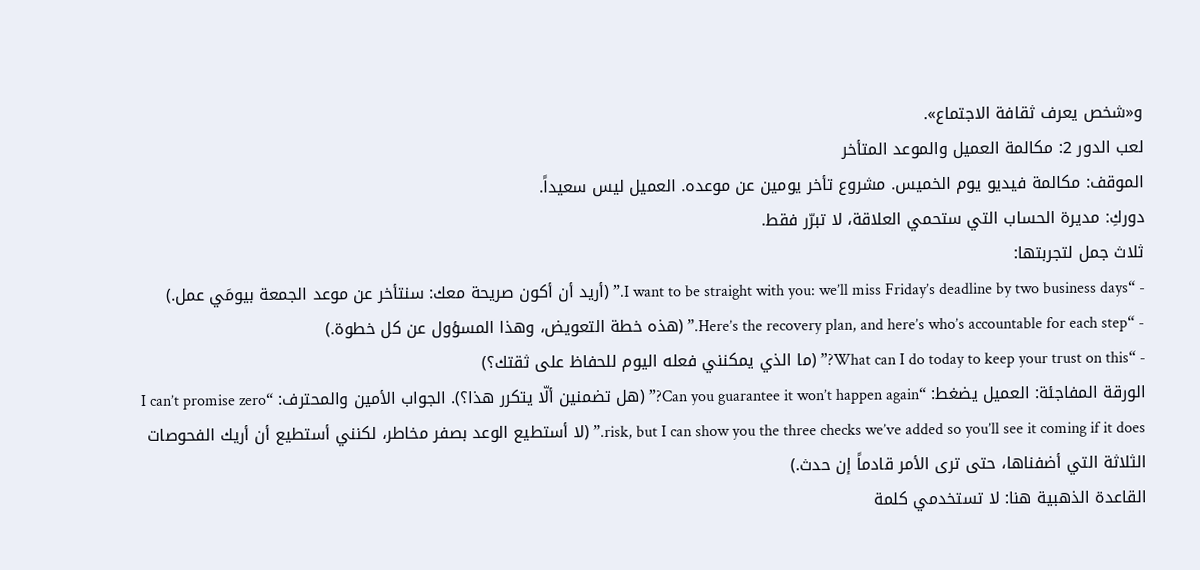و«شخص يعرف ثقافة الاجتماع».
لعب الدور 2: مكالمة العميل والموعد المتأخر
الموقف: مكالمة فيديو يوم الخميس. مشروع تأخر يومين عن موعده. العميل ليس سعيداً.
دوركِ: مديرة الحساب التي ستحمي العلاقة، لا تبرّر فقط.
ثلاث جمل لتجربتها:
- “I want to be straight with you: we’ll miss Friday’s deadline by two business days.” (أريد أن أكون صريحة معك: سنتأخر عن موعد الجمعة بيومَي عمل.)
- “Here’s the recovery plan, and here’s who’s accountable for each step.” (هذه خطة التعويض، وهذا المسؤول عن كل خطوة.)
- “What can I do today to keep your trust on this?” (ما الذي يمكنني فعله اليوم للحفاظ على ثقتك؟)
الورقة المفاجئة: العميل يضغط: “Can you guarantee it won’t happen again?” (هل تضمنين ألّا يتكرر هذا؟). الجواب الأمين والمحترف: “I can’t promise zero risk, but I can show you the three checks we’ve added so you’ll see it coming if it does.” (لا أستطيع الوعد بصفر مخاطر، لكنني أستطيع أن أريك الفحوصات الثلاثة التي أضفناها، حتى ترى الأمر قادماً إن حدث.)
القاعدة الذهبية هنا: لا تستخدمي كلمة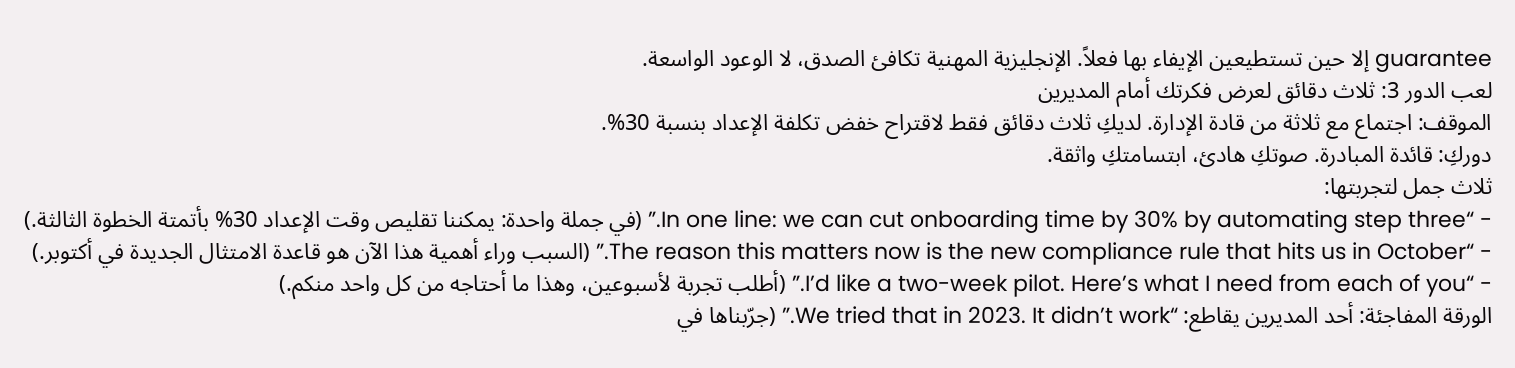guarantee إلا حين تستطيعين الإيفاء بها فعلاً. الإنجليزية المهنية تكافئ الصدق، لا الوعود الواسعة.
لعب الدور 3: ثلاث دقائق لعرض فكرتك أمام المديرين
الموقف: اجتماع مع ثلاثة من قادة الإدارة. لديكِ ثلاث دقائق فقط لاقتراح خفض تكلفة الإعداد بنسبة 30%.
دوركِ: قائدة المبادرة. صوتكِ هادئ، ابتسامتكِ واثقة.
ثلاث جمل لتجربتها:
- “In one line: we can cut onboarding time by 30% by automating step three.” (في جملة واحدة: يمكننا تقليص وقت الإعداد 30% بأتمتة الخطوة الثالثة.)
- “The reason this matters now is the new compliance rule that hits us in October.” (السبب وراء أهمية هذا الآن هو قاعدة الامتثال الجديدة في أكتوبر.)
- “I’d like a two-week pilot. Here’s what I need from each of you.” (أطلب تجربة لأسبوعين، وهذا ما أحتاجه من كل واحد منكم.)
الورقة المفاجئة: أحد المديرين يقاطع: “We tried that in 2023. It didn’t work.” (جرّبناها في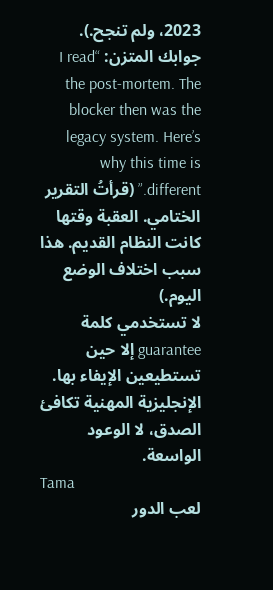2023، ولم تنجح.). جوابك المتزن: “I read the post-mortem. The blocker then was the legacy system. Here’s why this time is different.” (قرأتُ التقرير الختامي. العقبة وقتها كانت النظام القديم. هذا سبب اختلاف الوضع اليوم.)
لا تستخدمي كلمة guarantee إلا حين تستطيعين الإيفاء بها. الإنجليزية المهنية تكافئ الصدق، لا الوعود الواسعة.
Tama
لعب الدور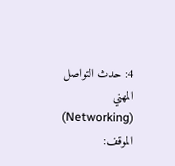4: حدث التواصل المهني (Networking)
الموقف: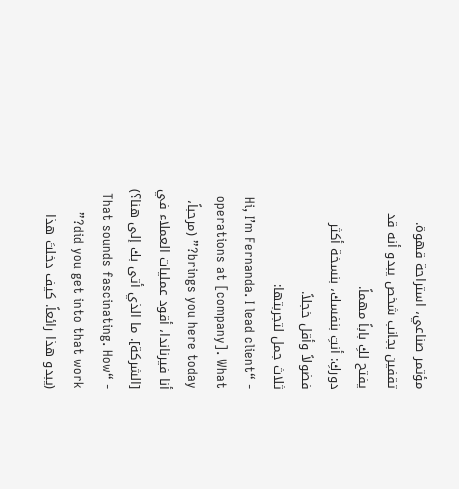مؤتمر صناعي، استراحة قهوة. تقفين بجانب شخص يبدو أنه قد يفتح لكِ باباً مهماً.
دوركِ: أنتِ بنفسك، بنسخة أكثر فضولاً وأقل خجلاً.
ثلاث جمل لتجربتها:
- “Hi, I’m Fernanda. I lead client operations at [company]. What brings you here today?” (مرحباً، أنا فيرناندا، أقود عمليات العملاء في [الشركة]. ما الذي أتى بك إلى هنا؟)
- “That sounds fascinating. How did you get into that work?” (يبدو هذا رائعاً. كيف دخلتَ هذا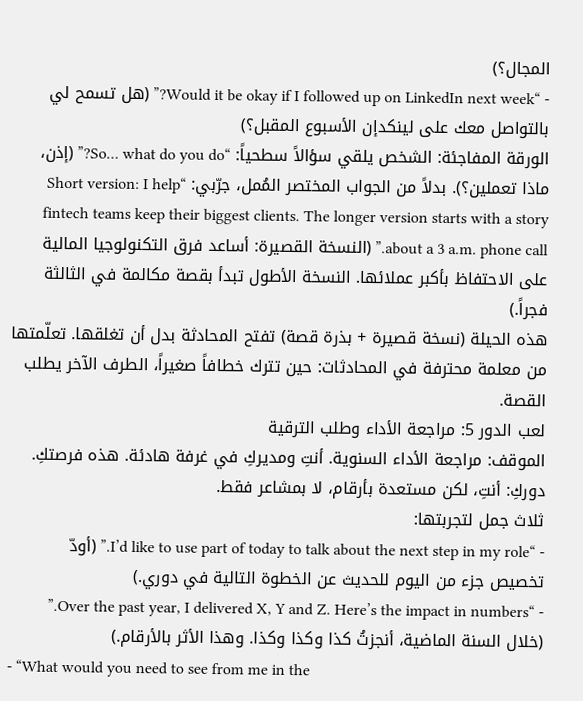المجال؟)
- “Would it be okay if I followed up on LinkedIn next week?” (هل تسمح لي بالتواصل معك على لينكدإن الأسبوع المقبل؟)
الورقة المفاجئة: الشخص يلقي سؤالاً سطحياً: “So… what do you do?” (إذن، ماذا تعملين؟). بدلاً من الجواب المختصر المُمل، جرّبي: “Short version: I help fintech teams keep their biggest clients. The longer version starts with a story about a 3 a.m. phone call.” (النسخة القصيرة: أساعد فرق التكنولوجيا المالية على الاحتفاظ بأكبر عملائها. النسخة الأطول تبدأ بقصة مكالمة في الثالثة فجراً.)
هذه الحيلة (نسخة قصيرة + بذرة قصة) تفتح المحادثة بدل أن تغلقها. تعلّمتها من معلمة محترفة في المحادثات: حين تترك خطافاً صغيراً، الطرف الآخر يطلب القصة.
لعب الدور 5: مراجعة الأداء وطلب الترقية
الموقف: مراجعة الأداء السنوية. أنتِ ومديركِ في غرفة هادئة. هذه فرصتكِ.
دوركِ: أنتِ، لكن مستعدة بأرقام، لا بمشاعر فقط.
ثلاث جمل لتجربتها:
- “I’d like to use part of today to talk about the next step in my role.” (أودّ تخصيص جزء من اليوم للحديث عن الخطوة التالية في دوري.)
- “Over the past year, I delivered X, Y and Z. Here’s the impact in numbers.” (خلال السنة الماضية، أنجزتُ كذا وكذا وكذا. وهذا الأثر بالأرقام.)
- “What would you need to see from me in the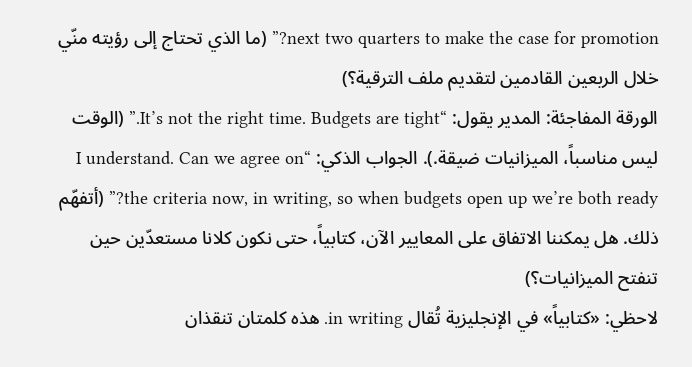next two quarters to make the case for promotion?” (ما الذي تحتاج إلى رؤيته منّي خلال الربعين القادمين لتقديم ملف الترقية؟)
الورقة المفاجئة: المدير يقول: “It’s not the right time. Budgets are tight.” (الوقت ليس مناسباً، الميزانيات ضيقة.). الجواب الذكي: “I understand. Can we agree on the criteria now, in writing, so when budgets open up we’re both ready?” (أتفهّم ذلك. هل يمكننا الاتفاق على المعايير الآن، كتابياً، حتى نكون كلانا مستعدّين حين تنفتح الميزانيات؟)
لاحظي: «كتابياً» في الإنجليزية تُقال in writing. هذه كلمتان تنقذان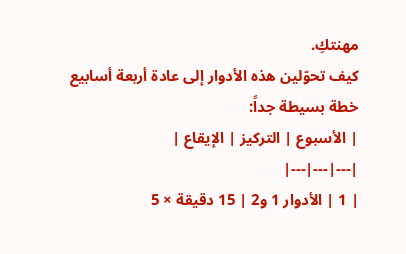مهنتكِ.
كيف تحوّلين هذه الأدوار إلى عادة أربعة أسابيع
خطة بسيطة جداً:
| الأسبوع | التركيز | الإيقاع |
|---|---|---|
| 1 | الأدوار 1 و2 | 15 دقيقة × 5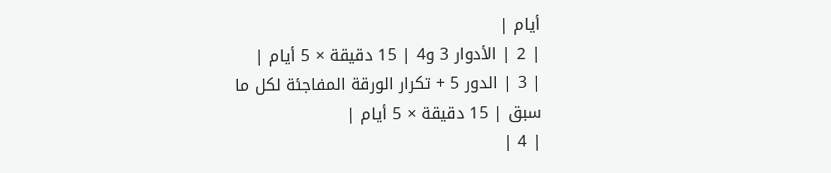أيام |
| 2 | الأدوار 3 و4 | 15 دقيقة × 5 أيام |
| 3 | الدور 5 + تكرار الورقة المفاجئة لكل ما سبق | 15 دقيقة × 5 أيام |
| 4 |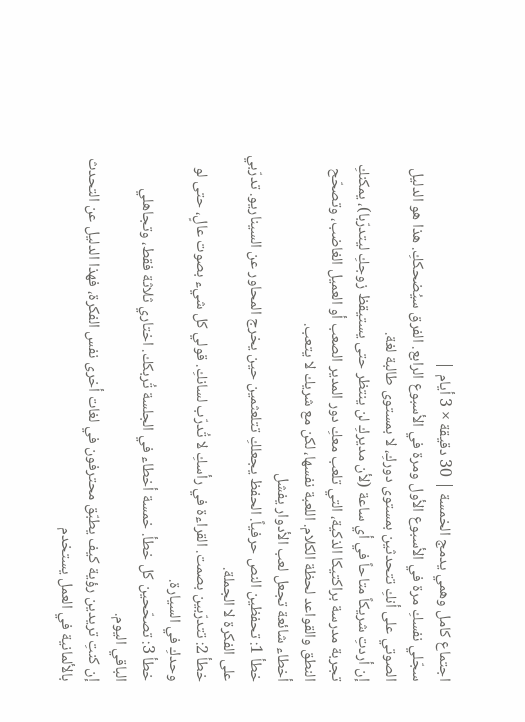اجتماع كامل وهمي يدمج الخمسة | 30 دقيقة × 3 أيام |
سجّلي نفسكِ مرة في الأسبوع الأول ومرة في الأسبوع الرابع. الفرق سيُضحككِ. هذا هو الدليل الصوتي على أنكِ تتحدثين بمستوى دوركِ، لا بمستوى طالبة لغة.
إن أردتِ شريكاً متاحاً في أي ساعة (لأن مديركِ لن ينتظر حتى يستيقظ زوجكِ ليتدرّبا)، يمكنكِ تجربة مدرسة براكتيكا الذكية، التي تلعب معكِ دور المدير الصعب أو العميل الغاضب، وتصحّح النطق والقواعد لحظة الكلام. اللعبة نفسها، لكن مع شريك لا يتعب.
أخطاء شائعة تجعل لعب الأدوار يفشل
خطأ 1: تحفظين النص حرفياً. الحفظ يجعلكِ تتلعثمين حين يخرج المحاور عن السيناريو. تدرّبي على الفكرة لا الجملة.
خطأ 2: تتدرّبين بصمت. القراءة في رأسكِ لا تُدرّب لسانكِ. قولي كل شيء بصوت عالٍ، حتى لو وحدكِ في السيارة.
خطأ 3: تصحّحين كل خطأ. خمسة أخطاء في الجلسة تُربكك. اختاري ثلاثة فقط، وتجاهلي الباقي اليوم.
إن كنتِ تريدين رؤية كيف يطبّق محترفون في لغات أخرى نفس الفكرة، فهذا الدليل عن التحدث بالألمانية في العمل يستخدم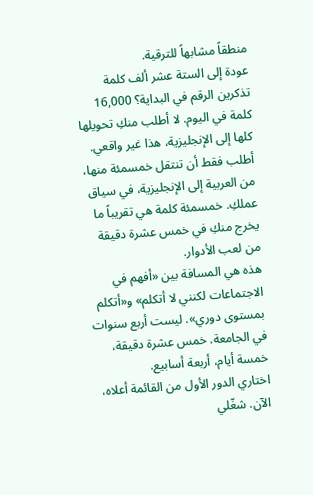منطقاً مشابهاً للترقية.
عودة إلى الستة عشر ألف كلمة
تذكرين الرقم في البداية؟ 16,000 كلمة في اليوم. لا أطلب منكِ تحويلها كلها إلى الإنجليزية، هذا غير واقعي. أطلب فقط أن تنتقل خمسمئة منها، من العربية إلى الإنجليزية، في سياق عملكِ. خمسمئة كلمة هي تقريباً ما يخرج منكِ في خمس عشرة دقيقة من لعب الأدوار.
هذه هي المسافة بين «أفهم في الاجتماعات لكنني لا أتكلم» و«أتكلم بمستوى دوري». ليست أربع سنوات في الجامعة. خمس عشرة دقيقة، خمسة أيام، أربعة أسابيع.
اختاري الدور الأول من القائمة أعلاه، الآن. شغّلي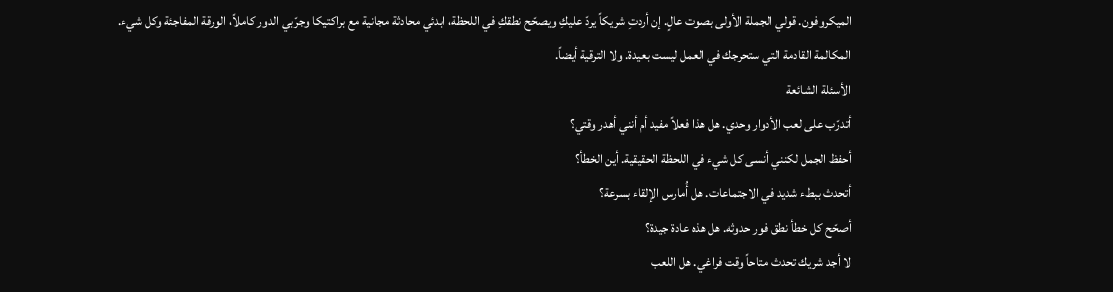الميكروفون. قولي الجملة الأولى بصوت عالٍ. إن أردتِ شريكاً يردّ عليكِ ويصحّح نطقكِ في اللحظة، ابدئي محادثة مجانية مع براكتيكا وجرّبي الدور كاملاً، الورقة المفاجئة وكل شيء.
المكالمة القادمة التي ستحرجك في العمل ليست بعيدة. ولا الترقية أيضاً.
الأسئلة الشائعة
أتدرّب على لعب الأدوار وحدي. هل هذا فعلاً مفيد أم أنني أهدر وقتي؟
أحفظ الجمل لكنني أنسى كل شيء في اللحظة الحقيقية. أين الخطأ؟
أتحدث ببطء شديد في الاجتماعات. هل أُمارس الإلقاء بسرعة؟
أصحّح كل خطأ نطق فور حدوثه. هل هذه عادة جيدة؟
لا أجد شريك تحدث متاحاً وقت فراغي. هل اللعب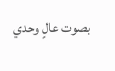بصوت عالٍ وحدي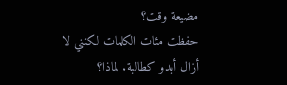مضيعة وقت؟
حفظت مئات الكلمات لكنني لا أزال أبدو كطالبة. لماذا؟